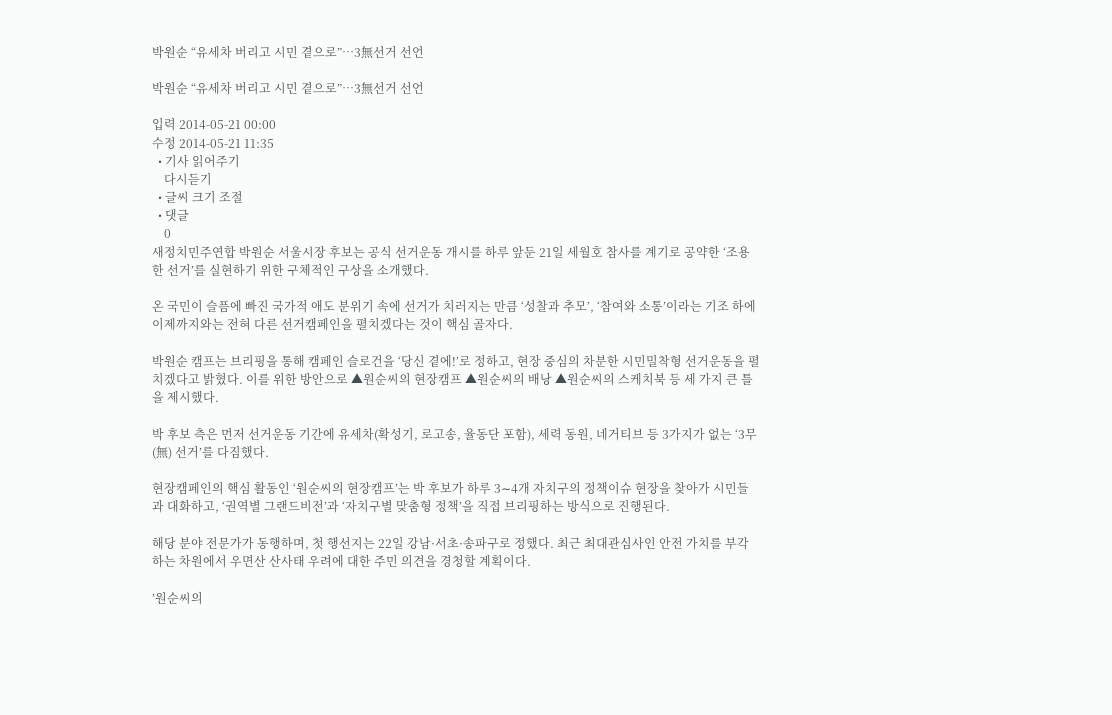박원순 “유세차 버리고 시민 곁으로”…3無선거 선언

박원순 “유세차 버리고 시민 곁으로”…3無선거 선언

입력 2014-05-21 00:00
수정 2014-05-21 11:35
  • 기사 읽어주기
    다시듣기
  • 글씨 크기 조절
  • 댓글
    0
새정치민주연합 박원순 서울시장 후보는 공식 선거운동 개시를 하루 앞둔 21일 세월호 참사를 계기로 공약한 ‘조용한 선거’를 실현하기 위한 구체적인 구상을 소개했다.

온 국민이 슬픔에 빠진 국가적 애도 분위기 속에 선거가 치러지는 만큼 ‘성찰과 추모’, ‘참여와 소통’이라는 기조 하에 이제까지와는 전혀 다른 선거캠페인을 펼치겠다는 것이 핵심 골자다.

박원순 캠프는 브리핑을 통해 캠페인 슬로건을 ‘당신 곁에!’로 정하고, 현장 중심의 차분한 시민밀착형 선거운동을 펼치겠다고 밝혔다. 이를 위한 방안으로 ▲원순씨의 현장캠프 ▲원순씨의 배낭 ▲원순씨의 스케치북 등 세 가지 큰 틀을 제시했다.

박 후보 측은 먼저 선거운동 기간에 유세차(확성기, 로고송, 율동단 포함), 세력 동원, 네거티브 등 3가지가 없는 ‘3무(無) 선거’를 다짐했다.

현장캠페인의 핵심 활동인 ‘원순씨의 현장캠프’는 박 후보가 하루 3∼4개 자치구의 정책이슈 현장을 찾아가 시민들과 대화하고, ‘권역별 그랜드비전’과 ‘자치구별 맞춤형 정책’을 직접 브리핑하는 방식으로 진행된다.

해당 분야 전문가가 동행하며, 첫 행선지는 22일 강남·서초·송파구로 정했다. 최근 최대관심사인 안전 가치를 부각하는 차원에서 우면산 산사태 우려에 대한 주민 의견을 경청할 계획이다.

’원순씨의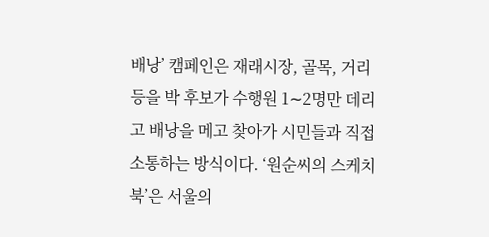배낭’ 캠페인은 재래시장, 골목, 거리 등을 박 후보가 수행원 1∼2명만 데리고 배낭을 메고 찾아가 시민들과 직접 소통하는 방식이다. ‘원순씨의 스케치북’은 서울의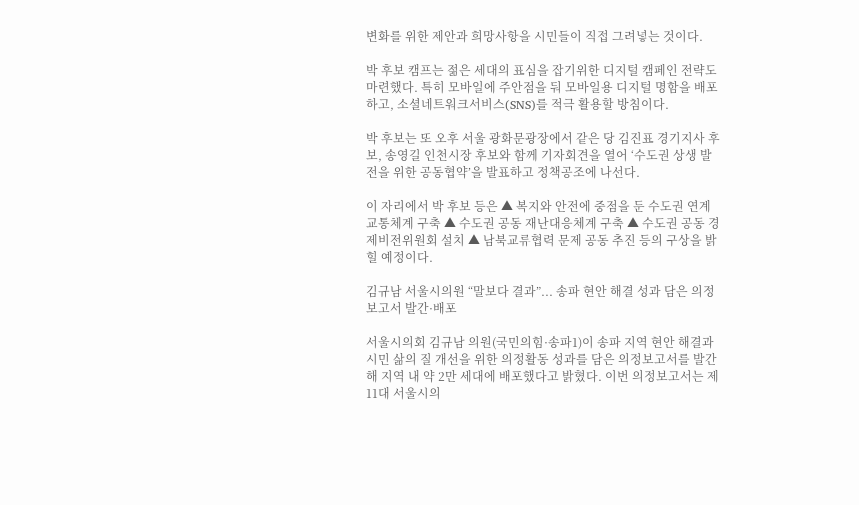변화를 위한 제안과 희망사항을 시민들이 직접 그려넣는 것이다.

박 후보 캠프는 젊은 세대의 표심을 잡기위한 디지털 캠페인 전략도 마련했다. 특히 모바일에 주안점을 둬 모바일용 디지털 명함을 배포하고, 소셜네트워크서비스(SNS)를 적극 활용할 방침이다.

박 후보는 또 오후 서울 광화문광장에서 같은 당 김진표 경기지사 후보, 송영길 인천시장 후보와 함께 기자회견을 열어 ‘수도권 상생 발전을 위한 공동협약’을 발표하고 정책공조에 나선다.

이 자리에서 박 후보 등은 ▲ 복지와 안전에 중점을 둔 수도권 연계 교통체계 구축 ▲ 수도권 공동 재난대응체계 구축 ▲ 수도권 공동 경제비전위원회 설치 ▲ 남북교류협력 문제 공동 추진 등의 구상을 밝힐 예정이다.

김규남 서울시의원 “말보다 결과”... 송파 현안 해결 성과 담은 의정보고서 발간·배포

서울시의회 김규남 의원(국민의힘·송파1)이 송파 지역 현안 해결과 시민 삶의 질 개선을 위한 의정활동 성과를 담은 의정보고서를 발간해 지역 내 약 2만 세대에 배포했다고 밝혔다. 이번 의정보고서는 제11대 서울시의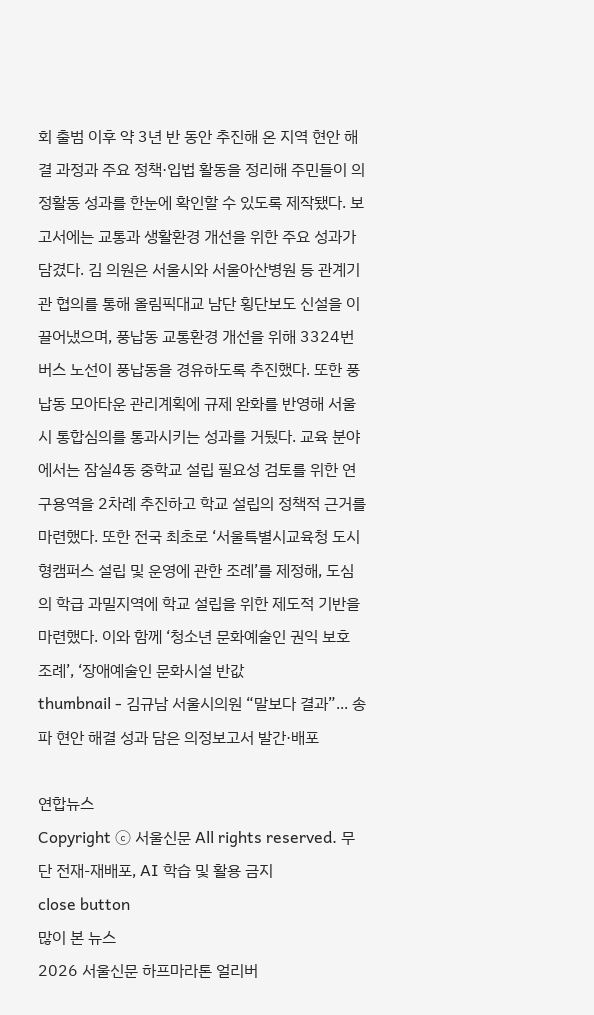회 출범 이후 약 3년 반 동안 추진해 온 지역 현안 해결 과정과 주요 정책·입법 활동을 정리해 주민들이 의정활동 성과를 한눈에 확인할 수 있도록 제작됐다. 보고서에는 교통과 생활환경 개선을 위한 주요 성과가 담겼다. 김 의원은 서울시와 서울아산병원 등 관계기관 협의를 통해 올림픽대교 남단 횡단보도 신설을 이끌어냈으며, 풍납동 교통환경 개선을 위해 3324번 버스 노선이 풍납동을 경유하도록 추진했다. 또한 풍납동 모아타운 관리계획에 규제 완화를 반영해 서울시 통합심의를 통과시키는 성과를 거뒀다. 교육 분야에서는 잠실4동 중학교 설립 필요성 검토를 위한 연구용역을 2차례 추진하고 학교 설립의 정책적 근거를 마련했다. 또한 전국 최초로 ‘서울특별시교육청 도시형캠퍼스 설립 및 운영에 관한 조례’를 제정해, 도심의 학급 과밀지역에 학교 설립을 위한 제도적 기반을 마련했다. 이와 함께 ‘청소년 문화예술인 권익 보호 조례’, ‘장애예술인 문화시설 반값
thumbnail - 김규남 서울시의원 “말보다 결과”... 송파 현안 해결 성과 담은 의정보고서 발간·배포

연합뉴스
Copyright ⓒ 서울신문 All rights reserved. 무단 전재-재배포, AI 학습 및 활용 금지
close button
많이 본 뉴스
2026 서울신문 하프마라톤 얼리버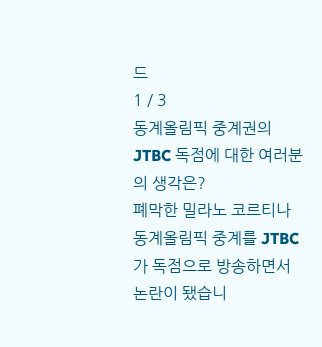드
1 / 3
동계올림픽 중계권의 JTBC 독점에 대한 여러분의 생각은?
폐막한 밀라노 코르티나 동계올림픽 중계를 JTBC가 독점으로 방송하면서 논란이 됐습니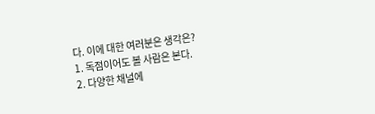다. 이에 대한 여러분은 생각은?
1. 독점이어도 볼 사람은 본다.
2. 다양한 채널에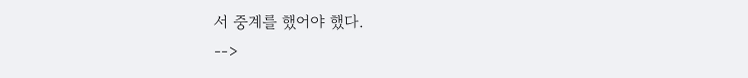서 중계를 했어야 했다.
-->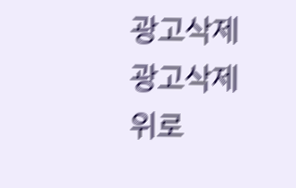광고삭제
광고삭제
위로